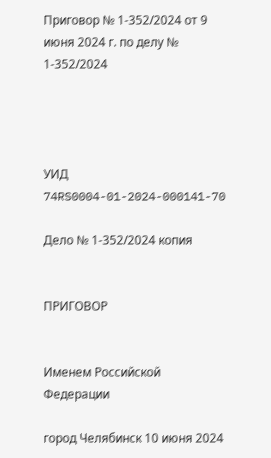Приговор № 1-352/2024 от 9 июня 2024 г. по делу № 1-352/2024




УИД 74RS0004-01-2024-000141-70

Дело № 1-352/2024 копия


ПРИГОВОР


Именем Российской Федерации

город Челябинск 10 июня 2024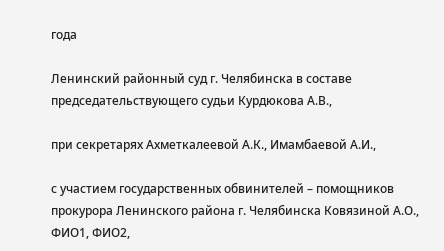года

Ленинский районный суд г. Челябинска в составе председательствующего судьи Курдюкова А.В.,

при секретарях Ахметкалеевой А.К., Имамбаевой А.И.,

с участием государственных обвинителей – помощников прокурора Ленинского района г. Челябинска Ковязиной А.О., ФИО1, ФИО2,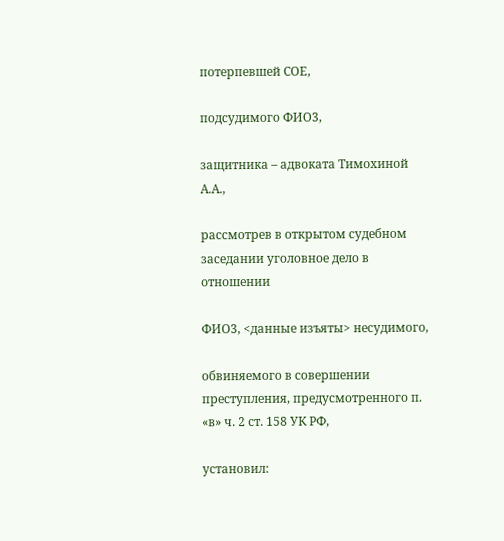потерпевшей СОЕ,

подсудимого ФИО3,

защитника – адвоката Тимохиной А.А.,

рассмотрев в открытом судебном заседании уголовное дело в отношении

ФИО3, <данные изъяты> несудимого,

обвиняемого в совершении преступления, предусмотренного п. «в» ч. 2 ст. 158 УК РФ,

установил: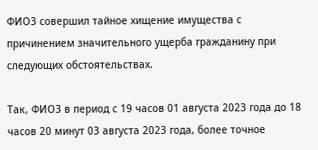ФИО3 совершил тайное хищение имущества с причинением значительного ущерба гражданину при следующих обстоятельствах.

Так, ФИО3 в период с 19 часов 01 августа 2023 года до 18 часов 20 минут 03 августа 2023 года, более точное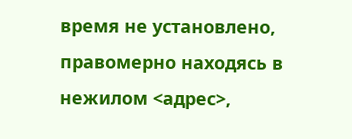время не установлено, правомерно находясь в нежилом <адрес>,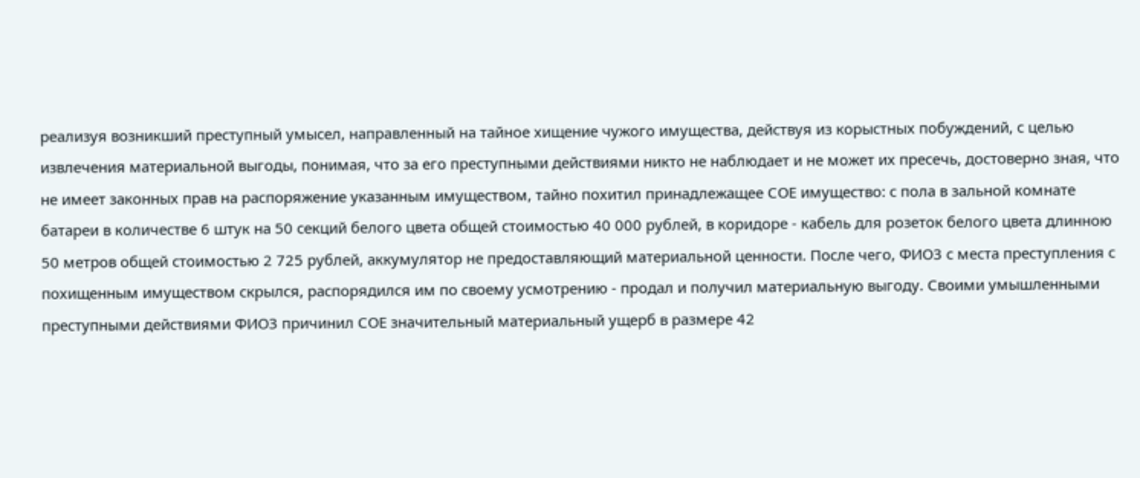реализуя возникший преступный умысел, направленный на тайное хищение чужого имущества, действуя из корыстных побуждений, с целью извлечения материальной выгоды, понимая, что за его преступными действиями никто не наблюдает и не может их пресечь, достоверно зная, что не имеет законных прав на распоряжение указанным имуществом, тайно похитил принадлежащее СОЕ имущество: с пола в зальной комнате батареи в количестве 6 штук на 50 секций белого цвета общей стоимостью 40 000 рублей, в коридоре - кабель для розеток белого цвета длинною 50 метров общей стоимостью 2 725 рублей, аккумулятор не предоставляющий материальной ценности. После чего, ФИО3 с места преступления с похищенным имуществом скрылся, распорядился им по своему усмотрению - продал и получил материальную выгоду. Своими умышленными преступными действиями ФИО3 причинил СОЕ значительный материальный ущерб в размере 42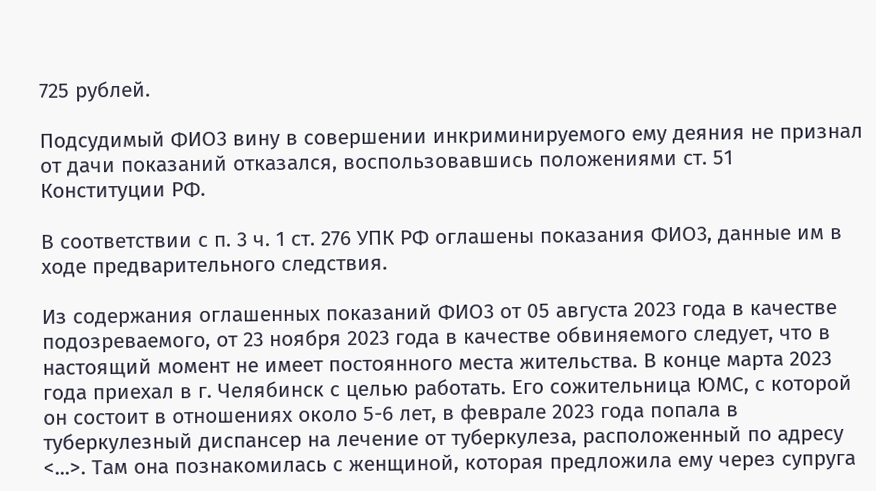725 рублей.

Подсудимый ФИО3 вину в совершении инкриминируемого ему деяния не признал от дачи показаний отказался, воспользовавшись положениями ст. 51 Конституции РФ.

В соответствии с п. 3 ч. 1 ст. 276 УПК РФ оглашены показания ФИО3, данные им в ходе предварительного следствия.

Из содержания оглашенных показаний ФИО3 от 05 августа 2023 года в качестве подозреваемого, от 23 ноября 2023 года в качестве обвиняемого следует, что в настоящий момент не имеет постоянного места жительства. В конце марта 2023 года приехал в г. Челябинск с целью работать. Его сожительница ЮМС, с которой он состоит в отношениях около 5-6 лет, в феврале 2023 года попала в туберкулезный диспансер на лечение от туберкулеза, расположенный по адресу <...>. Там она познакомилась с женщиной, которая предложила ему через супруга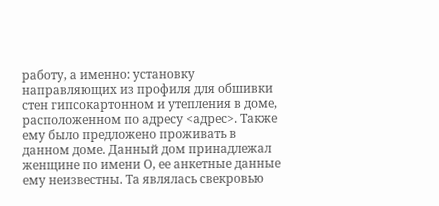работу, а именно: установку направляющих из профиля для обшивки стен гипсокартонном и утепления в доме, расположенном по адресу <адрес>. Также ему было предложено проживать в данном доме. Данный дом принадлежал женщине по имени О, ее анкетные данные ему неизвестны. Та являлась свекровью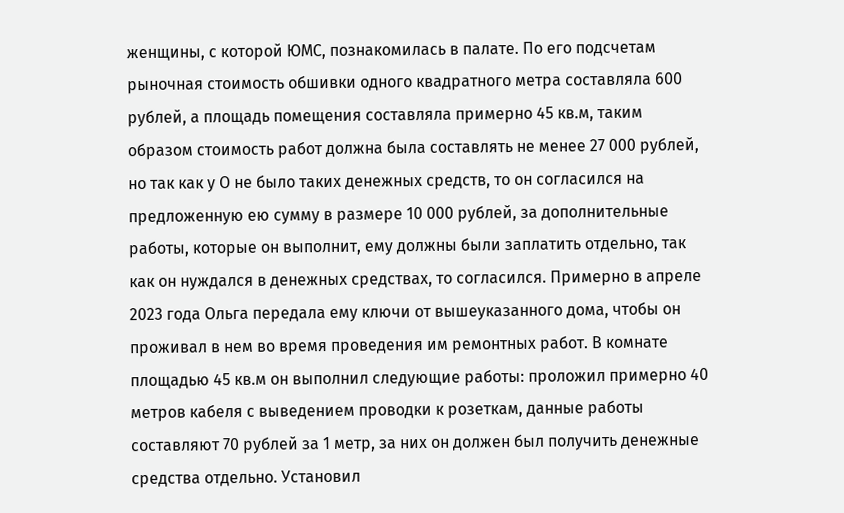женщины, с которой ЮМС, познакомилась в палате. По его подсчетам рыночная стоимость обшивки одного квадратного метра составляла 600 рублей, а площадь помещения составляла примерно 45 кв.м, таким образом стоимость работ должна была составлять не менее 27 000 рублей, но так как у О не было таких денежных средств, то он согласился на предложенную ею сумму в размере 10 000 рублей, за дополнительные работы, которые он выполнит, ему должны были заплатить отдельно, так как он нуждался в денежных средствах, то согласился. Примерно в апреле 2023 года Ольга передала ему ключи от вышеуказанного дома, чтобы он проживал в нем во время проведения им ремонтных работ. В комнате площадью 45 кв.м он выполнил следующие работы: проложил примерно 40 метров кабеля с выведением проводки к розеткам, данные работы составляют 70 рублей за 1 метр, за них он должен был получить денежные средства отдельно. Установил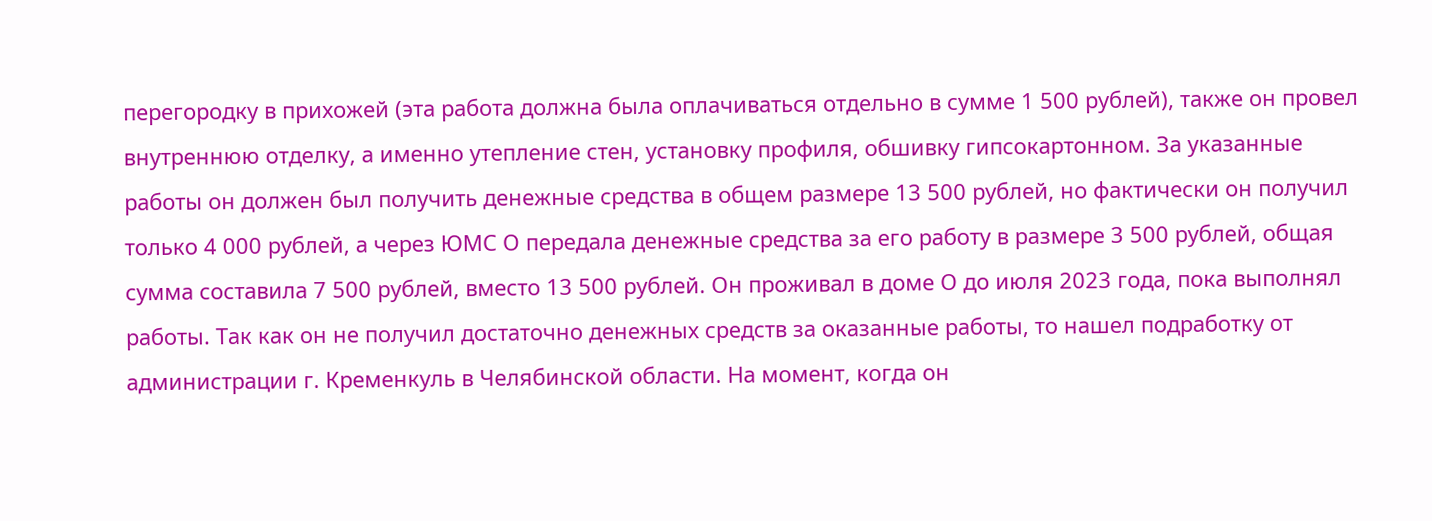перегородку в прихожей (эта работа должна была оплачиваться отдельно в сумме 1 500 рублей), также он провел внутреннюю отделку, а именно утепление стен, установку профиля, обшивку гипсокартонном. За указанные работы он должен был получить денежные средства в общем размере 13 500 рублей, но фактически он получил только 4 000 рублей, а через ЮМС О передала денежные средства за его работу в размере 3 500 рублей, общая сумма составила 7 500 рублей, вместо 13 500 рублей. Он проживал в доме О до июля 2023 года, пока выполнял работы. Так как он не получил достаточно денежных средств за оказанные работы, то нашел подработку от администрации г. Кременкуль в Челябинской области. На момент, когда он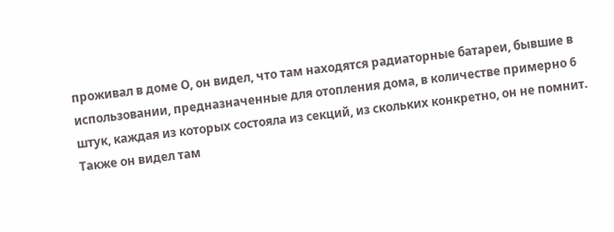проживал в доме О, он видел, что там находятся радиаторные батареи, бывшие в использовании, предназначенные для отопления дома, в количестве примерно 6 штук, каждая из которых состояла из секций, из скольких конкретно, он не помнит. Также он видел там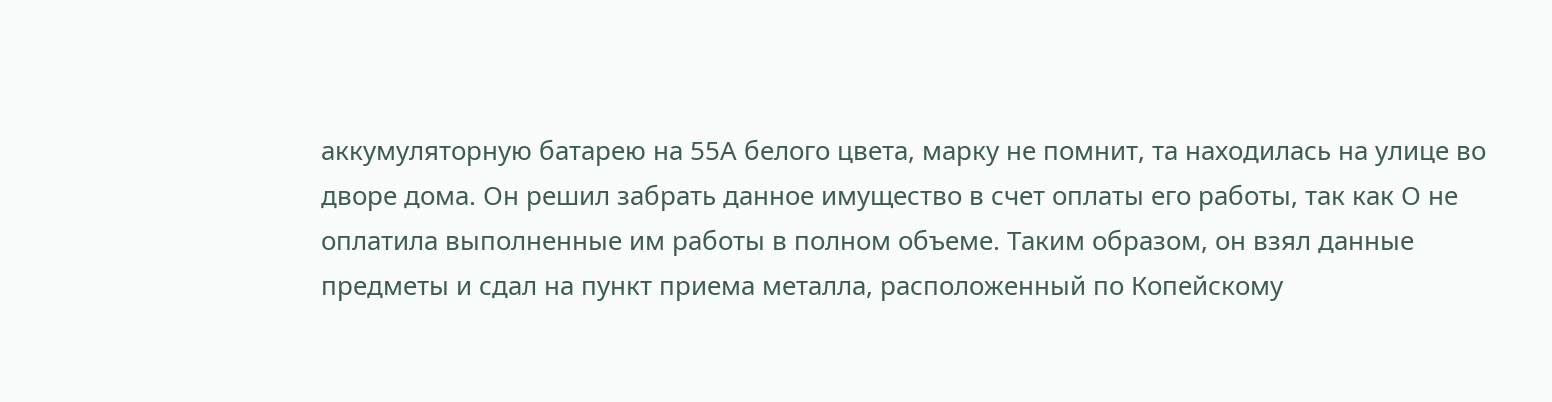аккумуляторную батарею на 55А белого цвета, марку не помнит, та находилась на улице во дворе дома. Он решил забрать данное имущество в счет оплаты его работы, так как О не оплатила выполненные им работы в полном объеме. Таким образом, он взял данные предметы и сдал на пункт приема металла, расположенный по Копейскому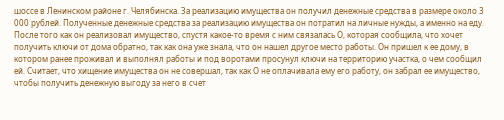шоссе в Ленинском районе г. Челябинска. За реализацию имущества он получил денежные средства в размере около 3 000 рублей. Полученные денежные средства за реализацию имущества он потратил на личные нужды, а именно на еду. После того как он реализовал имущество, спустя какое-то время с ним связалась О, которая сообщила, что хочет получить ключи от дома обратно, так как она уже знала, что он нашел другое место работы. Он пришел к ее дому, в котором ранее проживал и выполнял работы и под воротами просунул ключи на территорию участка, о чем сообщил ей. Считает, что хищение имущества он не совершал, так как О не оплачивала ему его работу, он забрал ее имущество, чтобы получить денежную выгоду за него в счет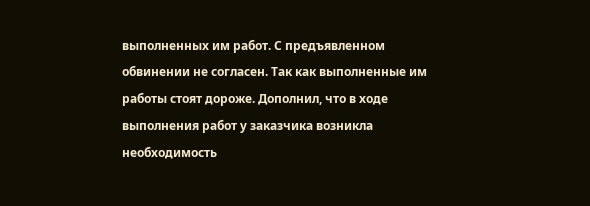выполненных им работ. С предъявленном обвинении не согласен. Так как выполненные им работы стоят дороже. Дополнил, что в ходе выполнения работ у заказчика возникла необходимость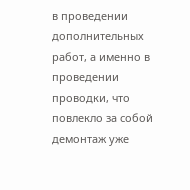в проведении дополнительных работ, а именно в проведении проводки, что повлекло за собой демонтаж уже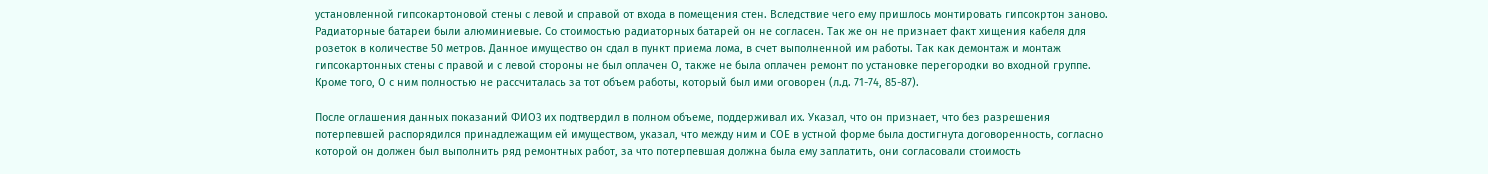установленной гипсокартоновой стены с левой и справой от входа в помещения стен. Вследствие чего ему пришлось монтировать гипсокртон заново. Радиаторные батареи были алюминиевые. Со стоимостью радиаторных батарей он не согласен. Так же он не признает факт хищения кабеля для розеток в количестве 50 метров. Данное имущество он сдал в пункт приема лома, в счет выполненной им работы. Так как демонтаж и монтаж гипсокартонных стены с правой и с левой стороны не был оплачен О, также не была оплачен ремонт по установке перегородки во входной группе. Кроме того, О с ним полностью не рассчиталась за тот объем работы, который был ими оговорен (л.д. 71-74, 85-87).

После оглашения данных показаний ФИО3 их подтвердил в полном объеме, поддерживал их. Указал, что он признает, что без разрешения потерпевшей распорядился принадлежащим ей имуществом, указал, что между ним и СОЕ в устной форме была достигнута договоренность, согласно которой он должен был выполнить ряд ремонтных работ, за что потерпевшая должна была ему заплатить, они согласовали стоимость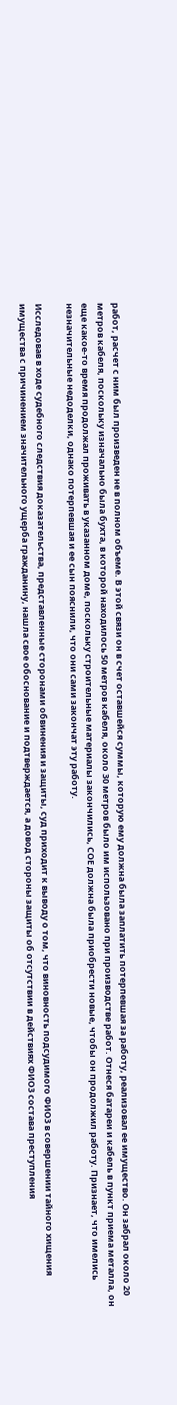работ, расчет с ним был произведен не в полном объеме. В этой связи он в счет оставшейся суммы, которую ему должна была заплатить потерпевшая за работу, реализовал ее имущество. Он забрал около 20 метров кабеля, поскольку изначально была бухта, в которой находилось 50 метров кабеля, около 30 метров было им использовано при производстве работ. Отнеся батареи и кабель в пункт приема металла, он еще какое-то время продолжал проживать в указанном доме, поскольку строительные материалы закончились, СОЕ должна была приобрести новые, чтобы он продолжил работу. Признает, что имелись незначительные недоделки, однако потерпевшая и ее сын пояснили, что они сами закончат эту работу.

Исследовав в ходе судебного следствия доказательства, представленные сторонами обвинения и защиты, суд приходит к выводу о том, что виновность подсудимого ФИО3 в совершении тайного хищения имущества с причинением значительного ущерба гражданину, нашла свое обоснование и подтверждается, а довод стороны защиты об отсутствии в действиях ФИО3 состава преступления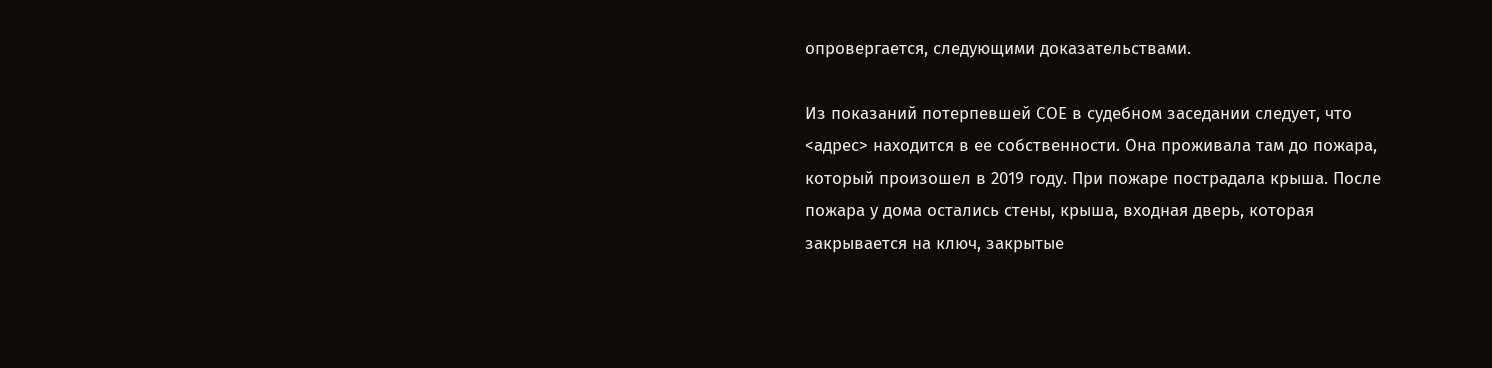опровергается, следующими доказательствами.

Из показаний потерпевшей СОЕ в судебном заседании следует, что <адрес> находится в ее собственности. Она проживала там до пожара, который произошел в 2019 году. При пожаре пострадала крыша. После пожара у дома остались стены, крыша, входная дверь, которая закрывается на ключ, закрытые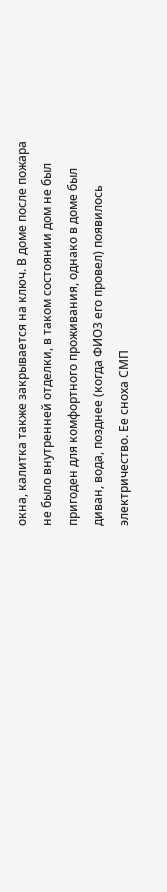окна, калитка также закрывается на ключ. В доме после пожара не было внутренней отделки, в таком состоянии дом не был пригоден для комфортного проживания, однако в доме был диван, вода, позднее (когда ФИО3 его провел) появилось электричество. Ее сноха СМП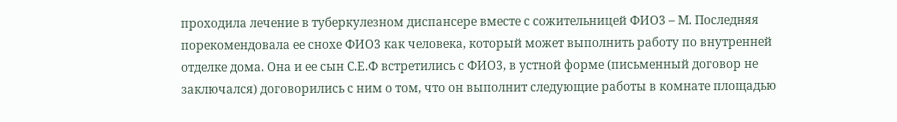проходила лечение в туберкулезном диспансере вместе с сожительницей ФИО3 – М. Последняя порекомендовала ее снохе ФИО3 как человека, который может выполнить работу по внутренней отделке дома. Она и ее сын С.Е.Ф встретились с ФИО3, в устной форме (письменный договор не заключался) договорились с ним о том, что он выполнит следующие работы в комнате площадью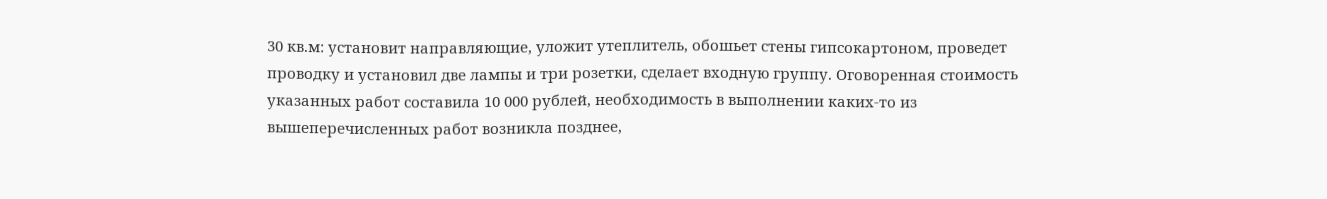30 кв.м: установит направляющие, уложит утеплитель, обошьет стены гипсокартоном, проведет проводку и установил две лампы и три розетки, сделает входную группу. Оговоренная стоимость указанных работ составила 10 000 рублей, необходимость в выполнении каких-то из вышеперечисленных работ возникла позднее,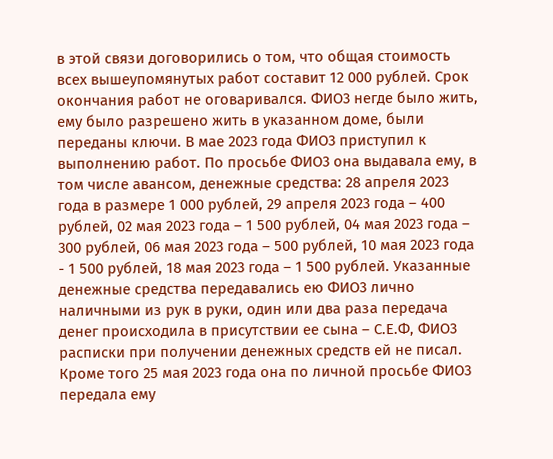в этой связи договорились о том, что общая стоимость всех вышеупомянутых работ составит 12 000 рублей. Срок окончания работ не оговаривался. ФИО3 негде было жить, ему было разрешено жить в указанном доме, были переданы ключи. В мае 2023 года ФИО3 приступил к выполнению работ. По просьбе ФИО3 она выдавала ему, в том числе авансом, денежные средства: 28 апреля 2023 года в размере 1 000 рублей, 29 апреля 2023 года – 400 рублей, 02 мая 2023 года – 1 500 рублей, 04 мая 2023 года – 300 рублей, 06 мая 2023 года – 500 рублей, 10 мая 2023 года - 1 500 рублей, 18 мая 2023 года – 1 500 рублей. Указанные денежные средства передавались ею ФИО3 лично наличными из рук в руки, один или два раза передача денег происходила в присутствии ее сына – С.Е.Ф, ФИО3 расписки при получении денежных средств ей не писал. Кроме того 25 мая 2023 года она по личной просьбе ФИО3 передала ему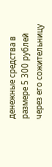денежные средства в размере 5 300 рублей через его сожительницу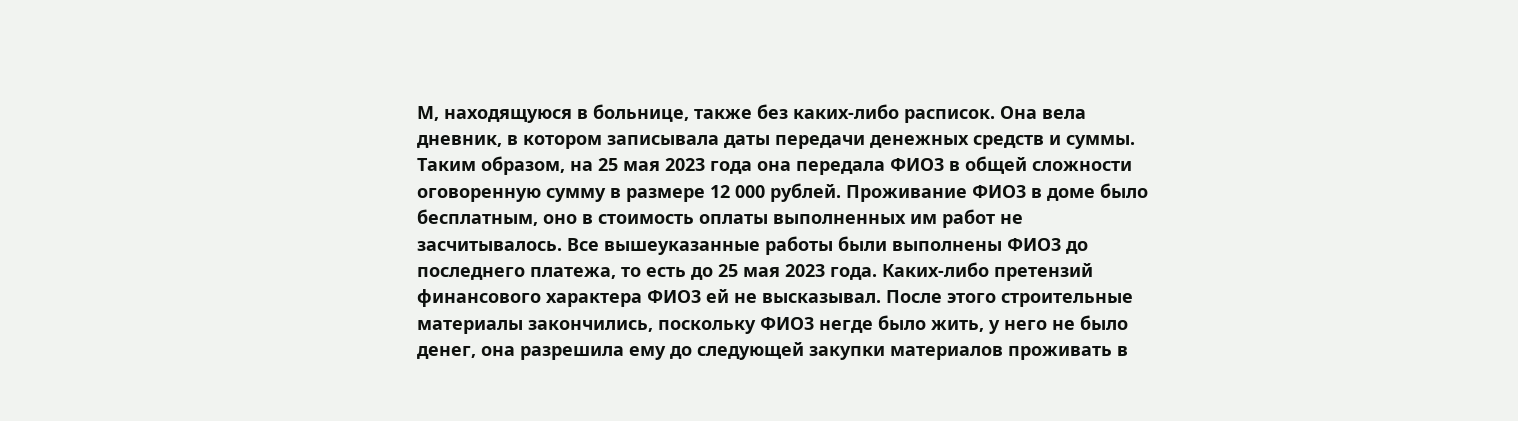М, находящуюся в больнице, также без каких-либо расписок. Она вела дневник, в котором записывала даты передачи денежных средств и суммы. Таким образом, на 25 мая 2023 года она передала ФИО3 в общей сложности оговоренную сумму в размере 12 000 рублей. Проживание ФИО3 в доме было бесплатным, оно в стоимость оплаты выполненных им работ не засчитывалось. Все вышеуказанные работы были выполнены ФИО3 до последнего платежа, то есть до 25 мая 2023 года. Каких-либо претензий финансового характера ФИО3 ей не высказывал. После этого строительные материалы закончились, поскольку ФИО3 негде было жить, у него не было денег, она разрешила ему до следующей закупки материалов проживать в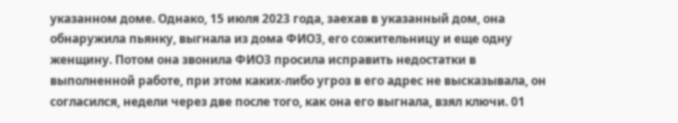указанном доме. Однако, 15 июля 2023 года, заехав в указанный дом, она обнаружила пьянку, выгнала из дома ФИО3, его сожительницу и еще одну женщину. Потом она звонила ФИО3 просила исправить недостатки в выполненной работе, при этом каких-либо угроз в его адрес не высказывала, он согласился, недели через две после того, как она его выгнала, взял ключи. 01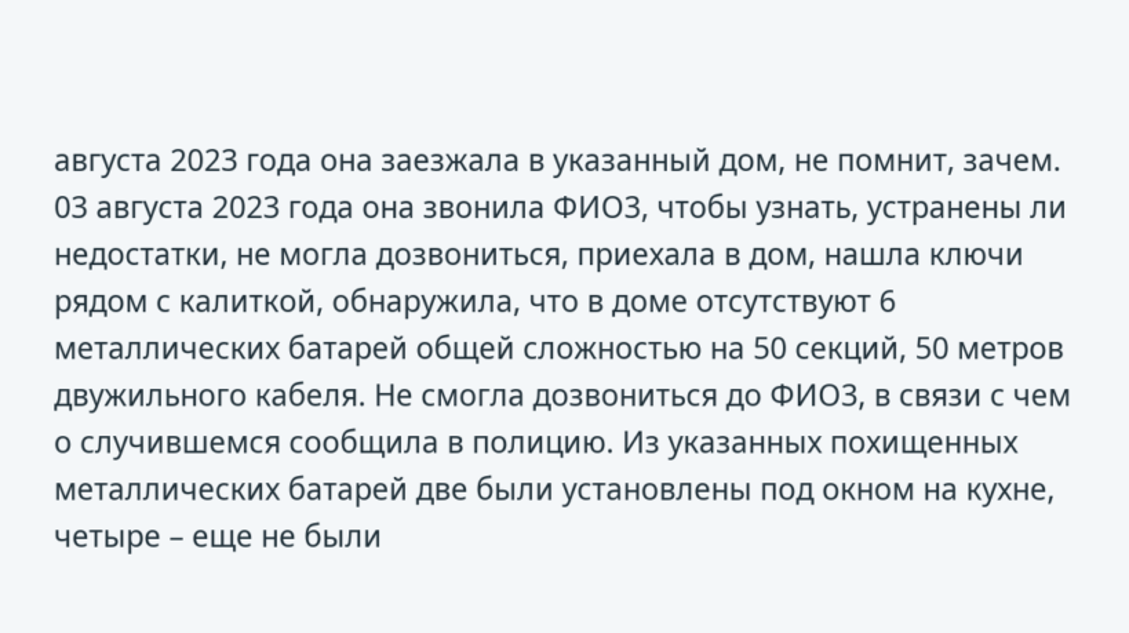августа 2023 года она заезжала в указанный дом, не помнит, зачем. 03 августа 2023 года она звонила ФИО3, чтобы узнать, устранены ли недостатки, не могла дозвониться, приехала в дом, нашла ключи рядом с калиткой, обнаружила, что в доме отсутствуют 6 металлических батарей общей сложностью на 50 секций, 50 метров двужильного кабеля. Не смогла дозвониться до ФИО3, в связи с чем о случившемся сообщила в полицию. Из указанных похищенных металлических батарей две были установлены под окном на кухне, четыре – еще не были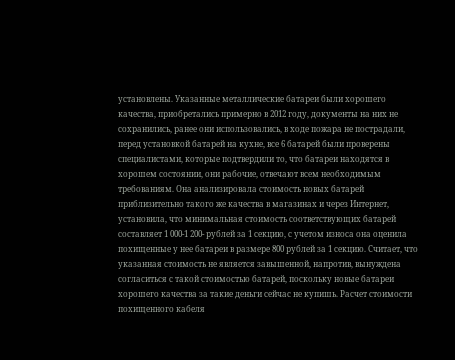установлены. Указанные металлические батареи были хорошего качества, приобретались примерно в 2012 году, документы на них не сохранились, ранее они использовались, в ходе пожара не пострадали, перед установкой батарей на кухне, все 6 батарей были проверены специалистами, которые подтвердили то, что батареи находятся в хорошем состоянии, они рабочие, отвечают всем необходимым требованиям. Она анализировала стоимость новых батарей приблизительно такого же качества в магазинах и через Интернет, установила, что минимальная стоимость соответствующих батарей составляет 1 000-1 200- рублей за 1 секцию, с учетом износа она оценила похищенные у нее батареи в размере 800 рублей за 1 секцию. Считает, что указанная стоимость не является завышенной, напротив, вынуждена согласиться с такой стоимостью батарей, поскольку новые батареи хорошего качества за такие деньги сейчас не купишь. Расчет стоимости похищенного кабеля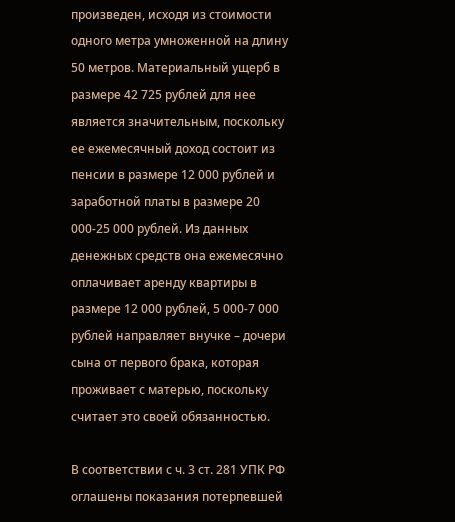произведен, исходя из стоимости одного метра умноженной на длину 50 метров. Материальный ущерб в размере 42 725 рублей для нее является значительным, поскольку ее ежемесячный доход состоит из пенсии в размере 12 000 рублей и заработной платы в размере 20 000-25 000 рублей. Из данных денежных средств она ежемесячно оплачивает аренду квартиры в размере 12 000 рублей, 5 000-7 000 рублей направляет внучке – дочери сына от первого брака, которая проживает с матерью, поскольку считает это своей обязанностью.

В соответствии с ч. 3 ст. 281 УПК РФ оглашены показания потерпевшей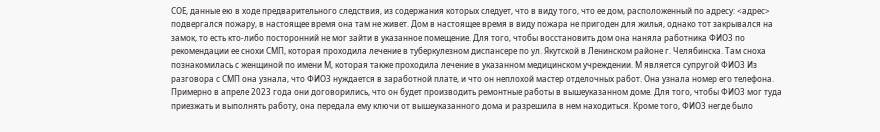СОЕ, данные ею в ходе предварительного следствия, из содержания которых следует, что в виду того, что ее дом, расположенный по адресу: <адрес> подвергался пожару, в настоящее время она там не живет. Дом в настоящее время в виду пожара не пригоден для жилья, однако тот закрывался на замок, то есть кто-либо посторонний не мог зайти в указанное помещение. Для того, чтобы восстановить дом она наняла работника ФИО3 по рекомендации ее снохи СМП, которая проходила лечение в туберкулезном диспансере по ул. Якутской в Ленинском районе г. Челябинска. Там сноха познакомилась с женщиной по имени М, которая также проходила лечение в указанном медицинском учреждении. М является супругой ФИО3 Из разговора с СМП она узнала, что ФИО3 нуждается в заработной плате, и что он неплохой мастер отделочных работ. Она узнала номер его телефона. Примерно в апреле 2023 года они договорились, что он будет производить ремонтные работы в вышеуказанном доме. Для того, чтобы ФИО3 мог туда приезжать и выполнять работу, она передала ему ключи от вышеуказанного дома и разрешила в нем находиться. Кроме того, ФИО3 негде было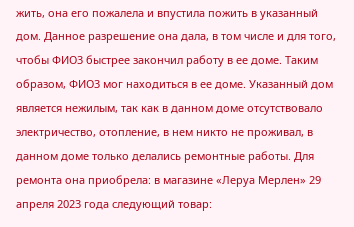жить, она его пожалела и впустила пожить в указанный дом. Данное разрешение она дала, в том числе и для того, чтобы ФИО3 быстрее закончил работу в ее доме. Таким образом, ФИО3 мог находиться в ее доме. Указанный дом является нежилым, так как в данном доме отсутствовало электричество, отопление, в нем никто не проживал, в данном доме только делались ремонтные работы. Для ремонта она приобрела: в магазине «Леруа Мерлен» 29 апреля 2023 года следующий товар: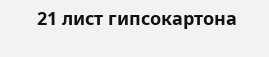21 лист гипсокартона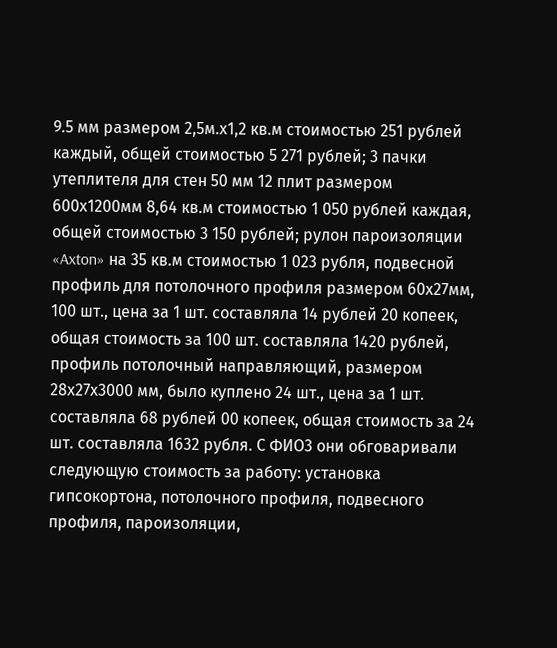9.5 мм размером 2,5м.х1,2 кв.м стоимостью 251 рублей каждый, общей стоимостью 5 271 рублей; 3 пачки утеплителя для стен 50 мм 12 плит размером 600х1200мм 8,64 кв.м стоимостью 1 050 рублей каждая, общей стоимостью 3 150 рублей; рулон пароизоляции «Axton» на 35 кв.м стоимостью 1 023 рубля, подвесной профиль для потолочного профиля размером 60х27мм, 100 шт., цена за 1 шт. составляла 14 рублей 20 копеек, общая стоимость за 100 шт. составляла 1420 рублей, профиль потолочный направляющий, размером 28х27х3000 мм, было куплено 24 шт., цена за 1 шт. составляла 68 рублей 00 копеек, общая стоимость за 24 шт. составляла 1632 рубля. С ФИО3 они обговаривали следующую стоимость за работу: установка гипсокортона, потолочного профиля, подвесного профиля, пароизоляции,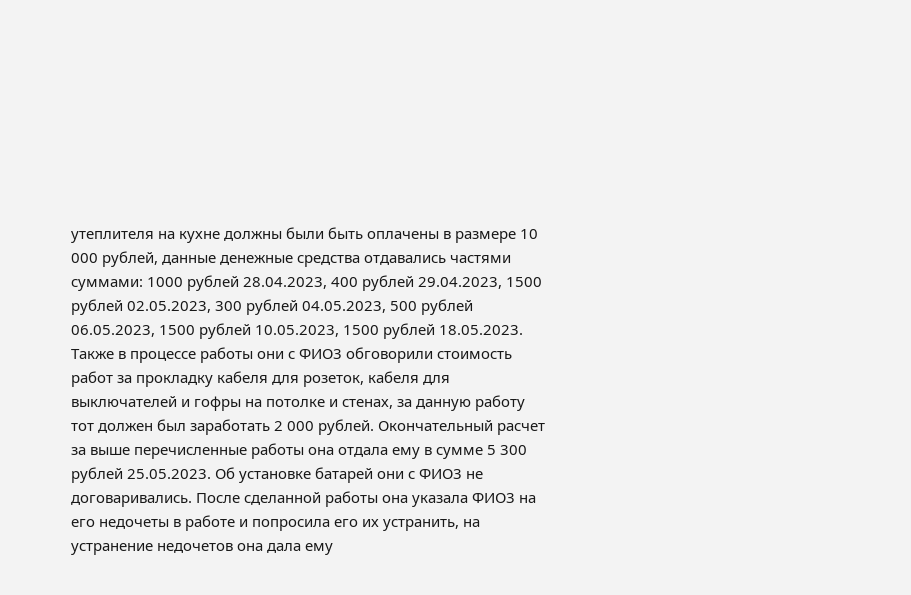утеплителя на кухне должны были быть оплачены в размере 10 000 рублей, данные денежные средства отдавались частями суммами: 1000 рублей 28.04.2023, 400 рублей 29.04.2023, 1500 рублей 02.05.2023, 300 рублей 04.05.2023, 500 рублей 06.05.2023, 1500 рублей 10.05.2023, 1500 рублей 18.05.2023. Также в процессе работы они с ФИО3 обговорили стоимость работ за прокладку кабеля для розеток, кабеля для выключателей и гофры на потолке и стенах, за данную работу тот должен был заработать 2 000 рублей. Окончательный расчет за выше перечисленные работы она отдала ему в сумме 5 300 рублей 25.05.2023. Об установке батарей они с ФИО3 не договаривались. После сделанной работы она указала ФИО3 на его недочеты в работе и попросила его их устранить, на устранение недочетов она дала ему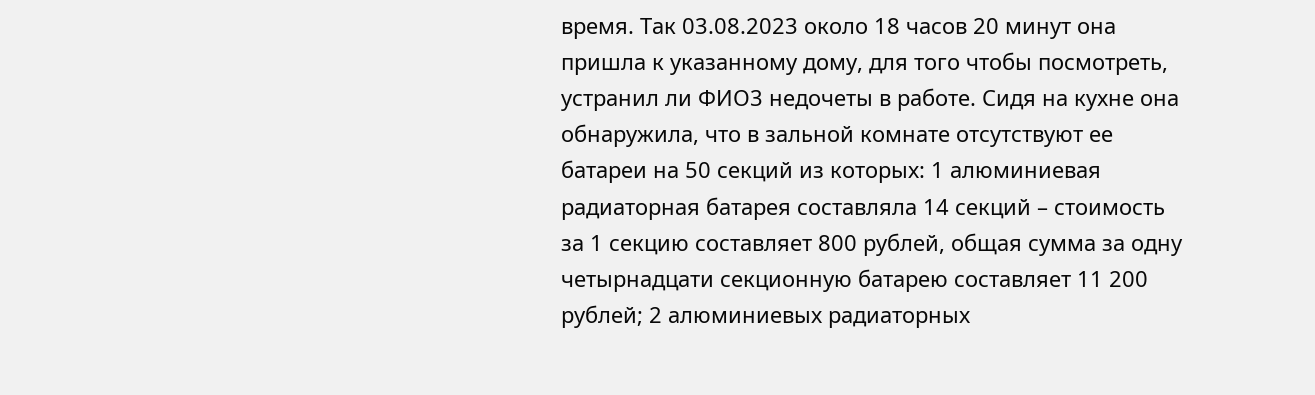время. Так 03.08.2023 около 18 часов 20 минут она пришла к указанному дому, для того чтобы посмотреть, устранил ли ФИО3 недочеты в работе. Сидя на кухне она обнаружила, что в зальной комнате отсутствуют ее батареи на 50 секций из которых: 1 алюминиевая радиаторная батарея составляла 14 секций – стоимость за 1 секцию составляет 800 рублей, общая сумма за одну четырнадцати секционную батарею составляет 11 200 рублей; 2 алюминиевых радиаторных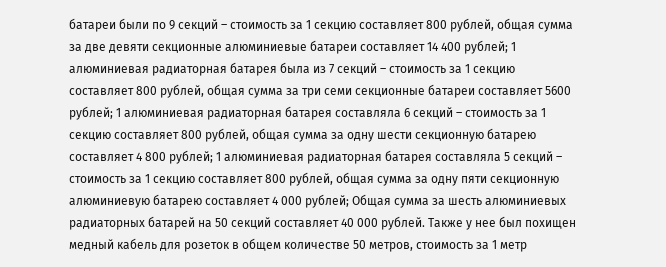батареи были по 9 секций – стоимость за 1 секцию составляет 800 рублей, общая сумма за две девяти секционные алюминиевые батареи составляет 14 400 рублей; 1 алюминиевая радиаторная батарея была из 7 секций – стоимость за 1 секцию составляет 800 рублей, общая сумма за три семи секционные батареи составляет 5600 рублей; 1 алюминиевая радиаторная батарея составляла 6 секций – стоимость за 1 секцию составляет 800 рублей, общая сумма за одну шести секционную батарею составляет 4 800 рублей; 1 алюминиевая радиаторная батарея составляла 5 секций – стоимость за 1 секцию составляет 800 рублей, общая сумма за одну пяти секционную алюминиевую батарею составляет 4 000 рублей; Общая сумма за шесть алюминиевых радиаторных батарей на 50 секций составляет 40 000 рублей. Также у нее был похищен медный кабель для розеток в общем количестве 50 метров, стоимость за 1 метр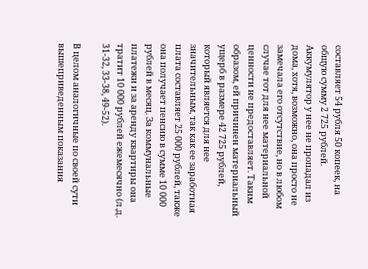составляет 54 рубля 50 копеек, на общую сумму 2 725 рублей. Аккумулятор у нее не пропадал из дома, хотя, возможно, она просто не замечала его отсутствие, но в любом случае тот для нее материальной ценности не предоставляет. Таким образом, ей причинен материальный ущерб в размере 42 725 рублей, который является для нее значительным, так как ее заработная плата составляет 25 000 рублей, также она получает пенсию в сумме 10 000 рублей в месяц. За коммунальные платежи и за аренду квартиры она тратит 10 000 рублей ежемесячно (л.д. 31-32, 33-38, 49-52).

В целом аналогичные по своей сути вышеприведенным показания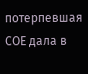потерпевшая СОЕ дала в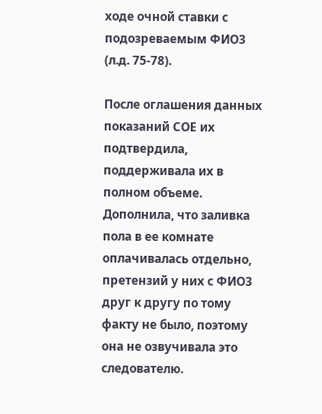ходе очной ставки с подозреваемым ФИО3 (л.д. 75-78).

После оглашения данных показаний СОЕ их подтвердила, поддерживала их в полном объеме. Дополнила, что заливка пола в ее комнате оплачивалась отдельно, претензий у них с ФИО3 друг к другу по тому факту не было, поэтому она не озвучивала это следователю.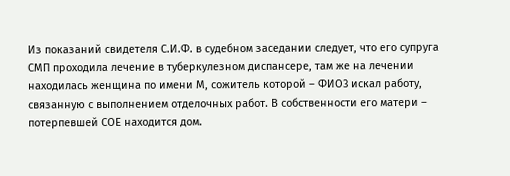Из показаний свидетеля С.И.Ф. в судебном заседании следует, что его супруга СМП проходила лечение в туберкулезном диспансере, там же на лечении находилась женщина по имени М, сожитель которой – ФИО3 искал работу, связанную с выполнением отделочных работ. В собственности его матери – потерпевшей СОЕ находится дом.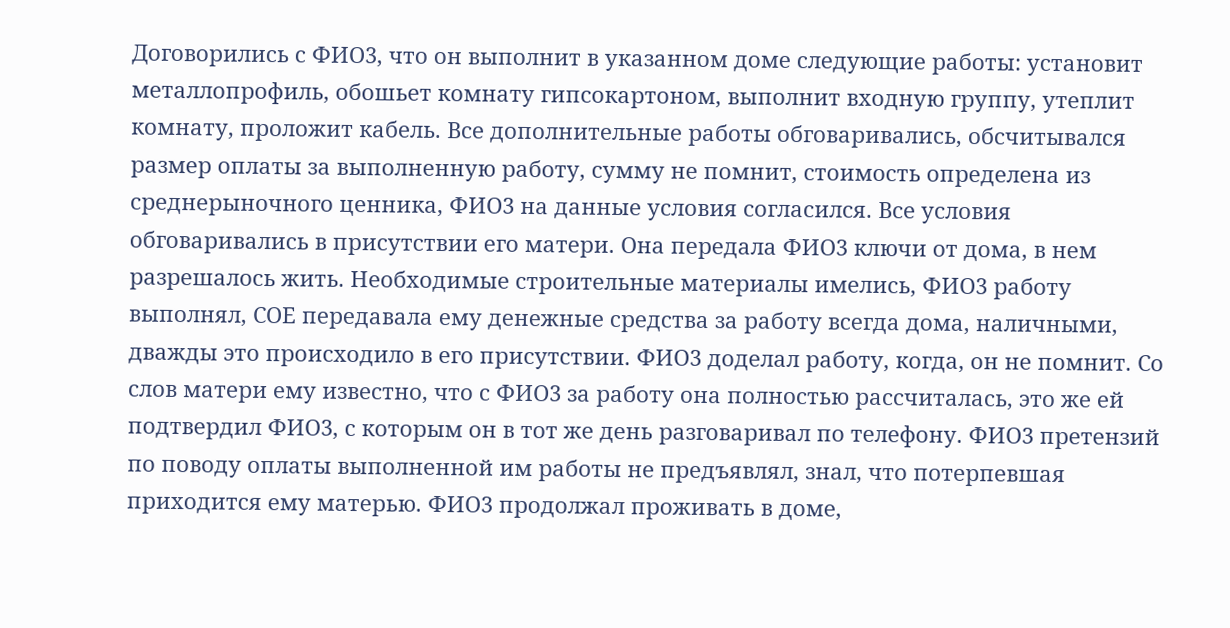Договорились с ФИО3, что он выполнит в указанном доме следующие работы: установит металлопрофиль, обошьет комнату гипсокартоном, выполнит входную группу, утеплит комнату, проложит кабель. Все дополнительные работы обговаривались, обсчитывался размер оплаты за выполненную работу, сумму не помнит, стоимость определена из среднерыночного ценника, ФИО3 на данные условия согласился. Все условия обговаривались в присутствии его матери. Она передала ФИО3 ключи от дома, в нем разрешалось жить. Необходимые строительные материалы имелись, ФИО3 работу выполнял, СОЕ передавала ему денежные средства за работу всегда дома, наличными, дважды это происходило в его присутствии. ФИО3 доделал работу, когда, он не помнит. Со слов матери ему известно, что с ФИО3 за работу она полностью рассчиталась, это же ей подтвердил ФИО3, с которым он в тот же день разговаривал по телефону. ФИО3 претензий по поводу оплаты выполненной им работы не предъявлял, знал, что потерпевшая приходится ему матерью. ФИО3 продолжал проживать в доме,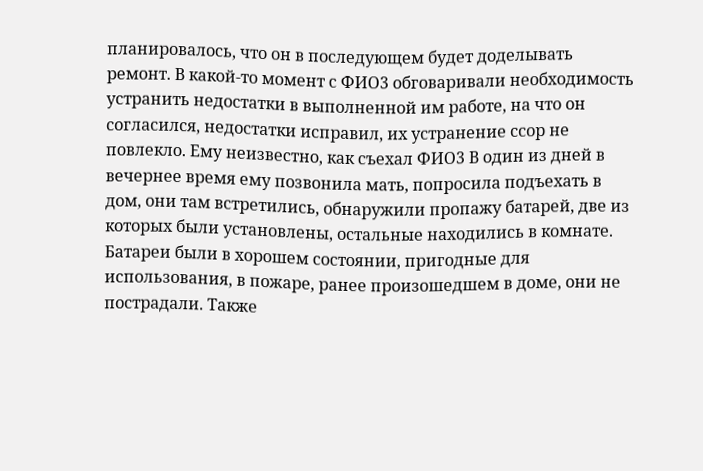планировалось, что он в последующем будет доделывать ремонт. В какой-то момент с ФИО3 обговаривали необходимость устранить недостатки в выполненной им работе, на что он согласился, недостатки исправил, их устранение ссор не повлекло. Ему неизвестно, как съехал ФИО3 В один из дней в вечернее время ему позвонила мать, попросила подъехать в дом, они там встретились, обнаружили пропажу батарей, две из которых были установлены, остальные находились в комнате. Батареи были в хорошем состоянии, пригодные для использования, в пожаре, ранее произошедшем в доме, они не пострадали. Также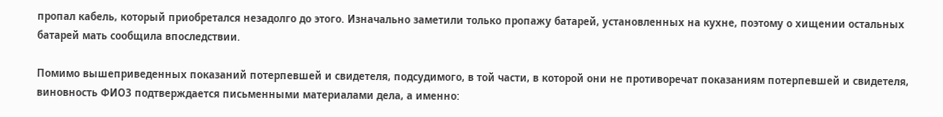пропал кабель, который приобретался незадолго до этого. Изначально заметили только пропажу батарей, установленных на кухне, поэтому о хищении остальных батарей мать сообщила впоследствии.

Помимо вышеприведенных показаний потерпевшей и свидетеля, подсудимого, в той части, в которой они не противоречат показаниям потерпевшей и свидетеля, виновность ФИО3 подтверждается письменными материалами дела, а именно: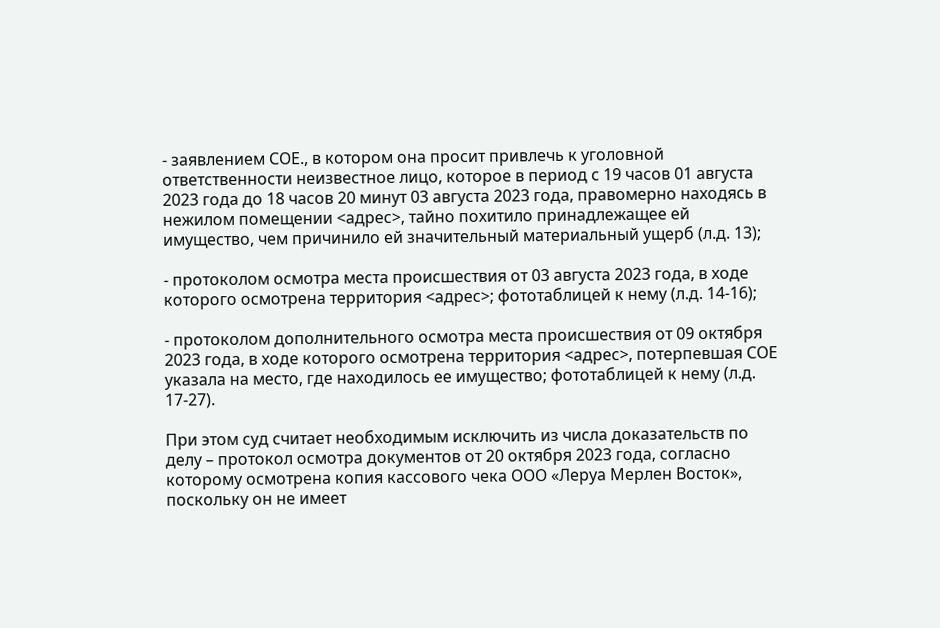- заявлением СОЕ., в котором она просит привлечь к уголовной ответственности неизвестное лицо, которое в период с 19 часов 01 августа 2023 года до 18 часов 20 минут 03 августа 2023 года, правомерно находясь в нежилом помещении <адрес>, тайно похитило принадлежащее ей имущество, чем причинило ей значительный материальный ущерб (л.д. 13);

- протоколом осмотра места происшествия от 03 августа 2023 года, в ходе которого осмотрена территория <адрес>; фототаблицей к нему (л.д. 14-16);

- протоколом дополнительного осмотра места происшествия от 09 октября 2023 года, в ходе которого осмотрена территория <адрес>, потерпевшая СОЕ указала на место, где находилось ее имущество; фототаблицей к нему (л.д. 17-27).

При этом суд считает необходимым исключить из числа доказательств по делу – протокол осмотра документов от 20 октября 2023 года, согласно которому осмотрена копия кассового чека ООО «Леруа Мерлен Восток», поскольку он не имеет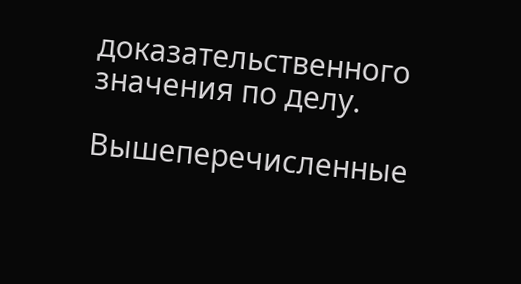доказательственного значения по делу.

Вышеперечисленные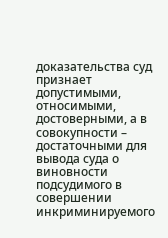доказательства суд признает допустимыми, относимыми, достоверными, а в совокупности – достаточными для вывода суда о виновности подсудимого в совершении инкриминируемого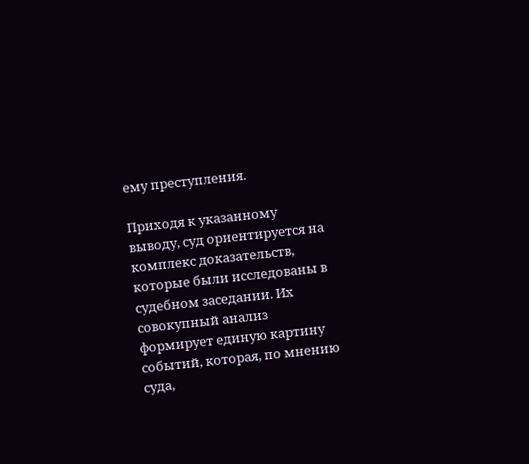ему преступления.

Приходя к указанному выводу, суд ориентируется на комплекс доказательств, которые были исследованы в судебном заседании. Их совокупный анализ формирует единую картину событий, которая, по мнению суда,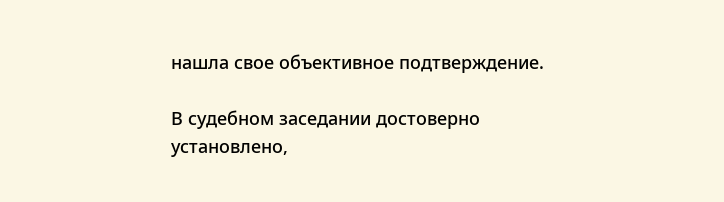нашла свое объективное подтверждение.

В судебном заседании достоверно установлено,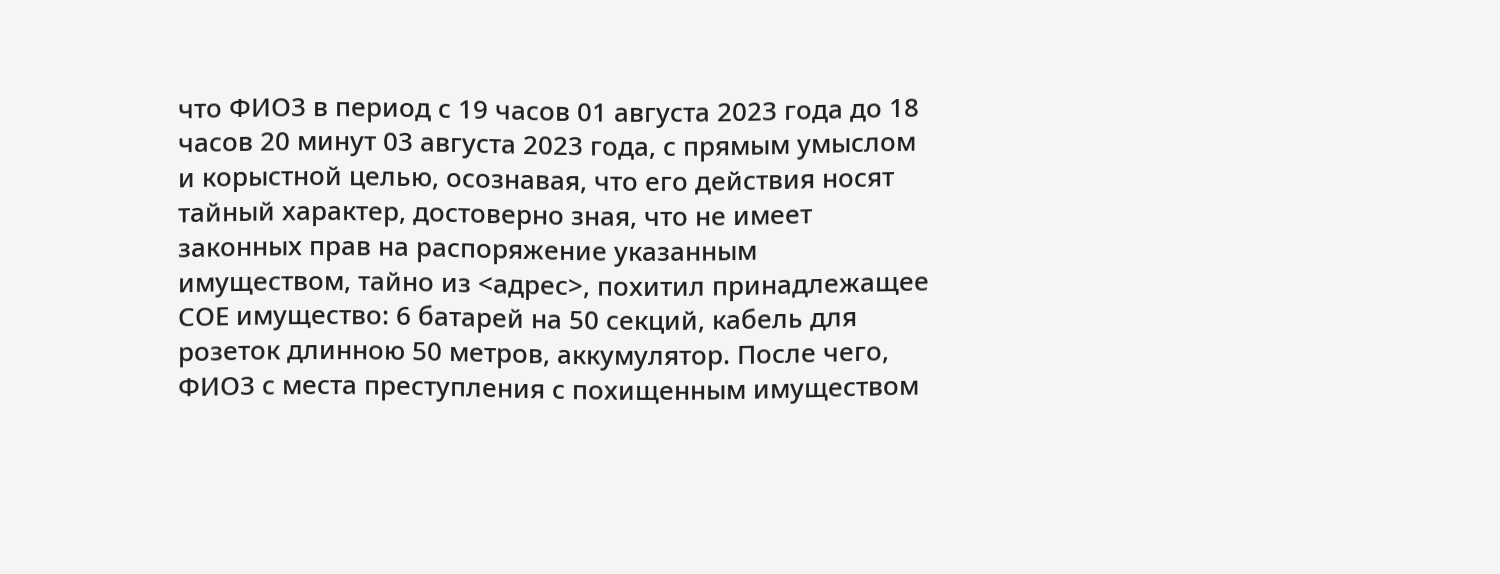что ФИО3 в период с 19 часов 01 августа 2023 года до 18 часов 20 минут 03 августа 2023 года, с прямым умыслом и корыстной целью, осознавая, что его действия носят тайный характер, достоверно зная, что не имеет законных прав на распоряжение указанным имуществом, тайно из <адрес>, похитил принадлежащее СОЕ имущество: 6 батарей на 50 секций, кабель для розеток длинною 50 метров, аккумулятор. После чего, ФИО3 с места преступления с похищенным имуществом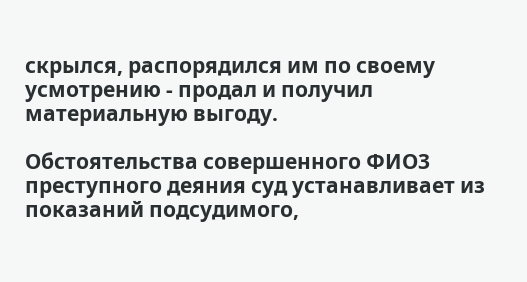скрылся, распорядился им по своему усмотрению - продал и получил материальную выгоду.

Обстоятельства совершенного ФИО3 преступного деяния суд устанавливает из показаний подсудимого,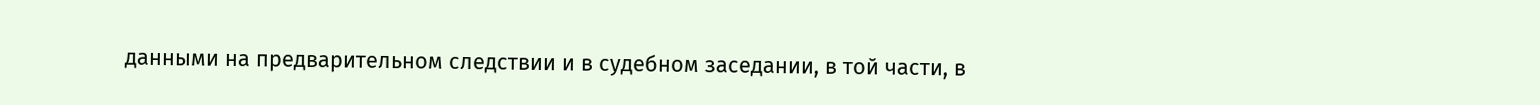данными на предварительном следствии и в судебном заседании, в той части, в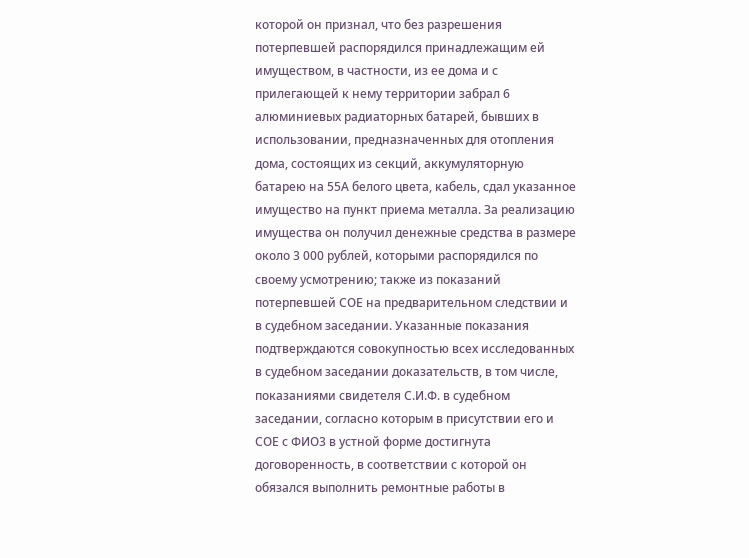которой он признал, что без разрешения потерпевшей распорядился принадлежащим ей имуществом, в частности, из ее дома и с прилегающей к нему территории забрал 6 алюминиевых радиаторных батарей, бывших в использовании, предназначенных для отопления дома, состоящих из секций, аккумуляторную батарею на 55А белого цвета, кабель, сдал указанное имущество на пункт приема металла. За реализацию имущества он получил денежные средства в размере около 3 000 рублей, которыми распорядился по своему усмотрению; также из показаний потерпевшей СОЕ на предварительном следствии и в судебном заседании. Указанные показания подтверждаются совокупностью всех исследованных в судебном заседании доказательств, в том числе, показаниями свидетеля С.И.Ф. в судебном заседании, согласно которым в присутствии его и СОЕ с ФИО3 в устной форме достигнута договоренность, в соответствии с которой он обязался выполнить ремонтные работы в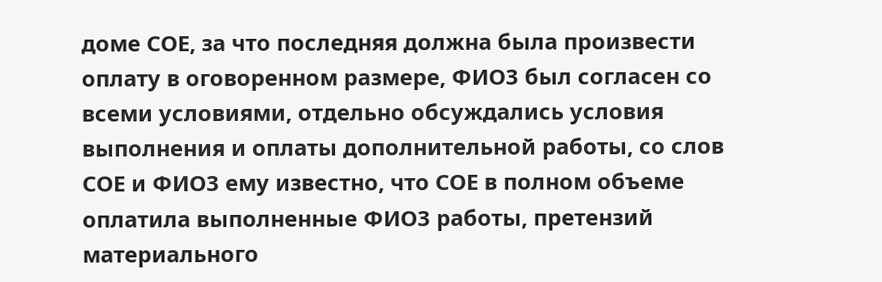доме СОЕ, за что последняя должна была произвести оплату в оговоренном размере, ФИО3 был согласен со всеми условиями, отдельно обсуждались условия выполнения и оплаты дополнительной работы, со слов СОЕ и ФИО3 ему известно, что СОЕ в полном объеме оплатила выполненные ФИО3 работы, претензий материального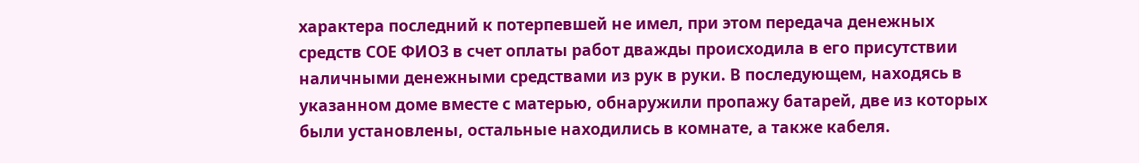характера последний к потерпевшей не имел, при этом передача денежных средств СОЕ ФИО3 в счет оплаты работ дважды происходила в его присутствии наличными денежными средствами из рук в руки. В последующем, находясь в указанном доме вместе с матерью, обнаружили пропажу батарей, две из которых были установлены, остальные находились в комнате, а также кабеля.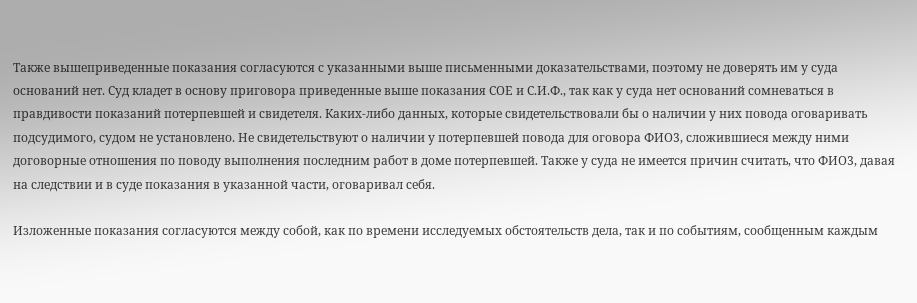Также вышеприведенные показания согласуются с указанными выше письменными доказательствами, поэтому не доверять им у суда оснований нет. Суд кладет в основу приговора приведенные выше показания СОЕ и С.И.Ф., так как у суда нет оснований сомневаться в правдивости показаний потерпевшей и свидетеля. Каких-либо данных, которые свидетельствовали бы о наличии у них повода оговаривать подсудимого, судом не установлено. Не свидетельствуют о наличии у потерпевшей повода для оговора ФИО3, сложившиеся между ними договорные отношения по поводу выполнения последним работ в доме потерпевшей. Также у суда не имеется причин считать, что ФИО3, давая на следствии и в суде показания в указанной части, оговаривал себя.

Изложенные показания согласуются между собой, как по времени исследуемых обстоятельств дела, так и по событиям, сообщенным каждым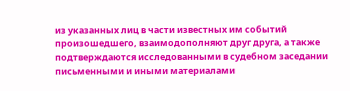из указанных лиц в части известных им событий произошедшего, взаимодополняют друг друга, а также подтверждаются исследованными в судебном заседании письменными и иными материалами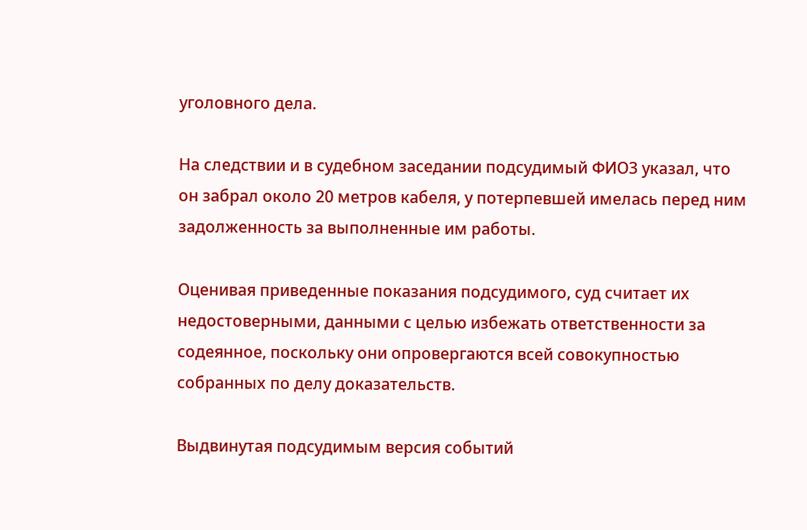уголовного дела.

На следствии и в судебном заседании подсудимый ФИО3 указал, что он забрал около 20 метров кабеля, у потерпевшей имелась перед ним задолженность за выполненные им работы.

Оценивая приведенные показания подсудимого, суд считает их недостоверными, данными с целью избежать ответственности за содеянное, поскольку они опровергаются всей совокупностью собранных по делу доказательств.

Выдвинутая подсудимым версия событий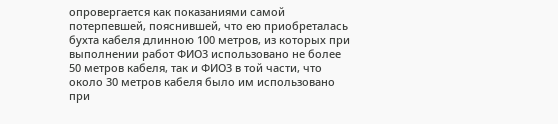опровергается как показаниями самой потерпевшей, пояснившей, что ею приобреталась бухта кабеля длинною 100 метров, из которых при выполнении работ ФИО3 использовано не более 50 метров кабеля, так и ФИО3 в той части, что около 30 метров кабеля было им использовано при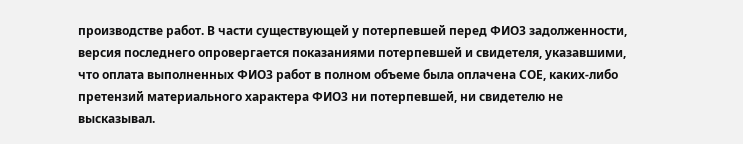производстве работ. В части существующей у потерпевшей перед ФИО3 задолженности, версия последнего опровергается показаниями потерпевшей и свидетеля, указавшими, что оплата выполненных ФИО3 работ в полном объеме была оплачена СОЕ, каких-либо претензий материального характера ФИО3 ни потерпевшей, ни свидетелю не высказывал.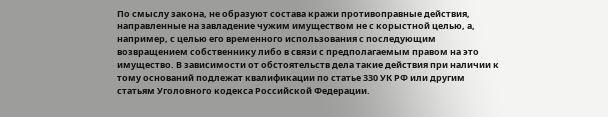По смыслу закона, не образуют состава кражи противоправные действия, направленные на завладение чужим имуществом не с корыстной целью, а, например, с целью его временного использования с последующим возвращением собственнику либо в связи с предполагаемым правом на это имущество. В зависимости от обстоятельств дела такие действия при наличии к тому оснований подлежат квалификации по статье 330 УК РФ или другим статьям Уголовного кодекса Российской Федерации.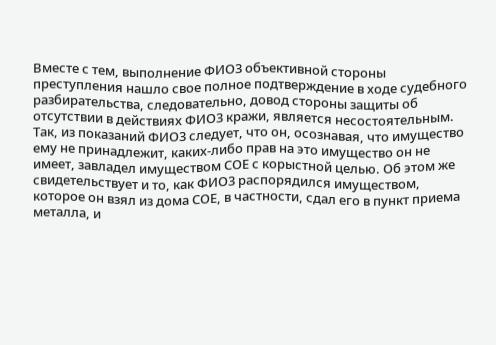Вместе с тем, выполнение ФИО3 объективной стороны преступления нашло свое полное подтверждение в ходе судебного разбирательства, следовательно, довод стороны защиты об отсутствии в действиях ФИО3 кражи, является несостоятельным. Так, из показаний ФИО3 следует, что он, осознавая, что имущество ему не принадлежит, каких-либо прав на это имущество он не имеет, завладел имуществом СОЕ с корыстной целью. Об этом же свидетельствует и то, как ФИО3 распорядился имуществом, которое он взял из дома СОЕ, в частности, сдал его в пункт приема металла, и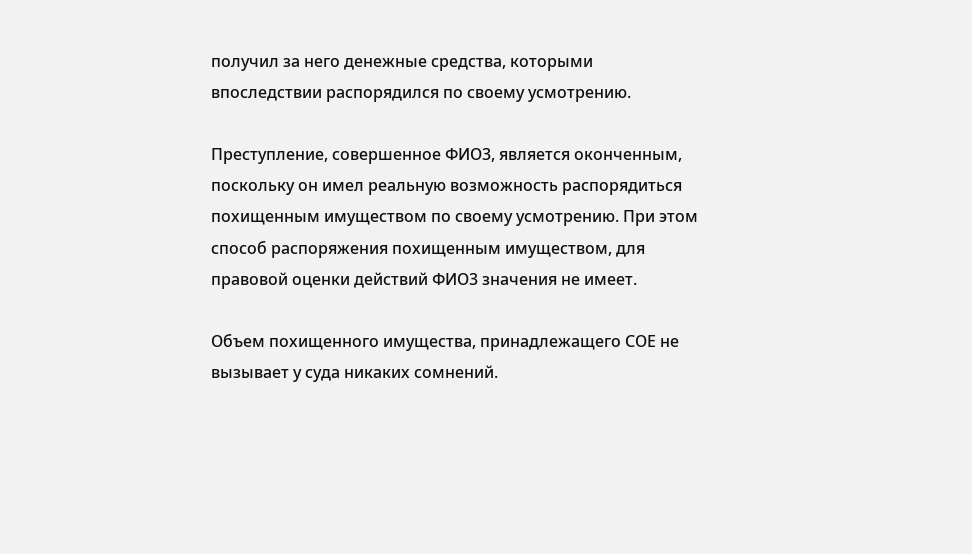получил за него денежные средства, которыми впоследствии распорядился по своему усмотрению.

Преступление, совершенное ФИО3, является оконченным, поскольку он имел реальную возможность распорядиться похищенным имуществом по своему усмотрению. При этом способ распоряжения похищенным имуществом, для правовой оценки действий ФИО3 значения не имеет.

Объем похищенного имущества, принадлежащего СОЕ не вызывает у суда никаких сомнений.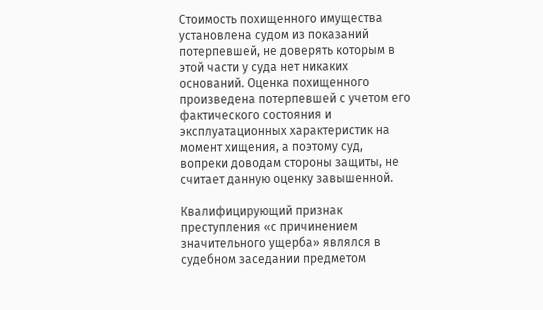Стоимость похищенного имущества установлена судом из показаний потерпевшей, не доверять которым в этой части у суда нет никаких оснований. Оценка похищенного произведена потерпевшей с учетом его фактического состояния и эксплуатационных характеристик на момент хищения, а поэтому суд, вопреки доводам стороны защиты, не считает данную оценку завышенной.

Квалифицирующий признак преступления «с причинением значительного ущерба» являлся в судебном заседании предметом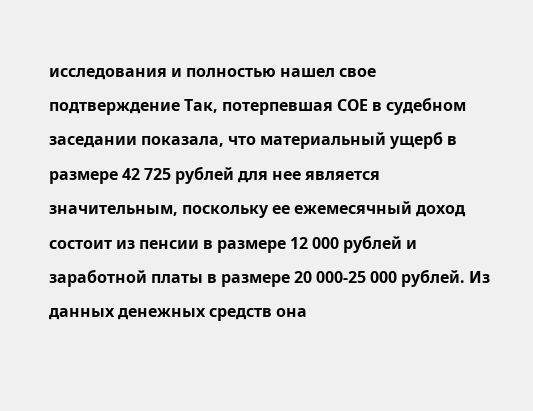исследования и полностью нашел свое подтверждение Так, потерпевшая СОЕ в судебном заседании показала, что материальный ущерб в размере 42 725 рублей для нее является значительным, поскольку ее ежемесячный доход состоит из пенсии в размере 12 000 рублей и заработной платы в размере 20 000-25 000 рублей. Из данных денежных средств она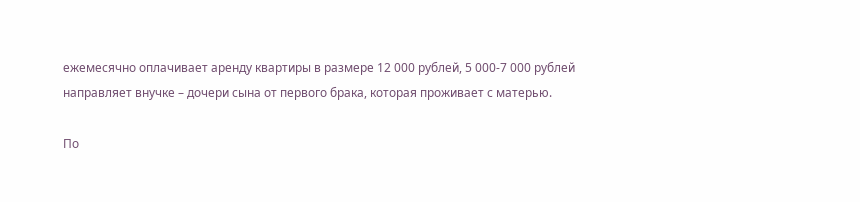ежемесячно оплачивает аренду квартиры в размере 12 000 рублей, 5 000-7 000 рублей направляет внучке – дочери сына от первого брака, которая проживает с матерью.

По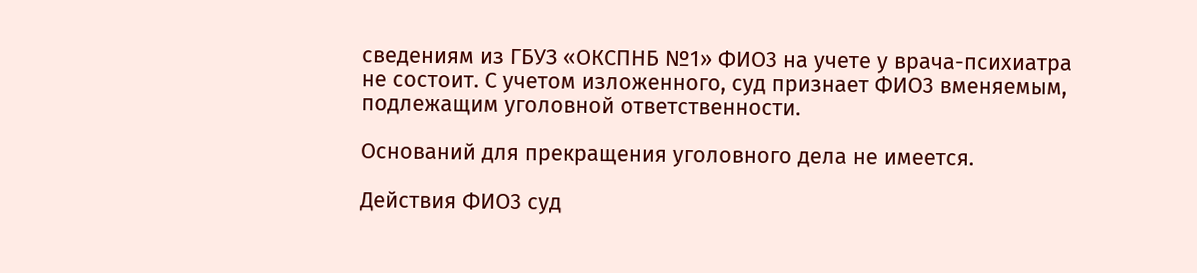сведениям из ГБУЗ «ОКСПНБ №1» ФИО3 на учете у врача-психиатра не состоит. С учетом изложенного, суд признает ФИО3 вменяемым, подлежащим уголовной ответственности.

Оснований для прекращения уголовного дела не имеется.

Действия ФИО3 суд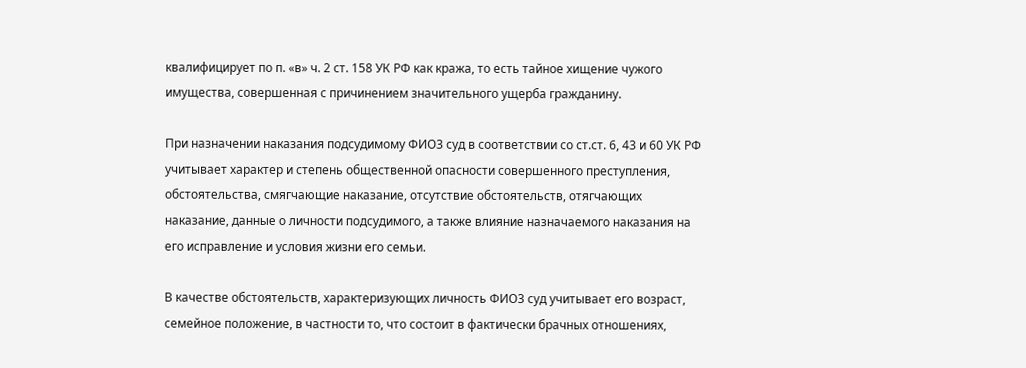квалифицирует по п. «в» ч. 2 ст. 158 УК РФ как кража, то есть тайное хищение чужого имущества, совершенная с причинением значительного ущерба гражданину.

При назначении наказания подсудимому ФИО3 суд в соответствии со ст.ст. 6, 43 и 60 УК РФ учитывает характер и степень общественной опасности совершенного преступления, обстоятельства, смягчающие наказание, отсутствие обстоятельств, отягчающих наказание, данные о личности подсудимого, а также влияние назначаемого наказания на его исправление и условия жизни его семьи.

В качестве обстоятельств, характеризующих личность ФИО3 суд учитывает его возраст, семейное положение, в частности то, что состоит в фактически брачных отношениях,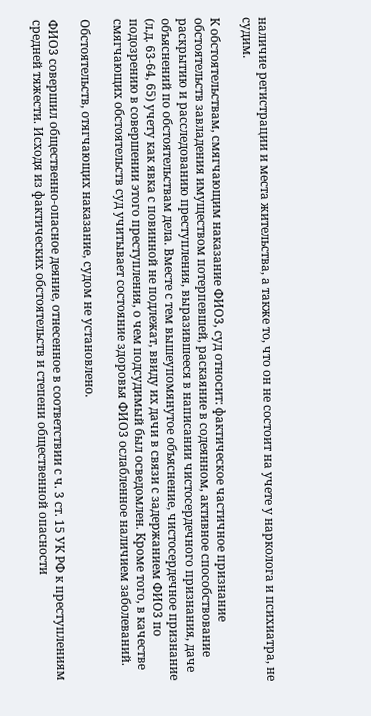наличие регистрации и места жительства, а также то, что он не состоит на учете у нарколога и психиатра, не судим.

К обстоятельствам, смягчающим наказание ФИО3, суд относит: фактическое частичное признание обстоятельств завладения имуществом потерпевшей, раскаяние в содеянном, активное способствование раскрытию и расследованию преступления, выразившееся в написании чистосердечного признания, даче объяснений по обстоятельствам дела. Вместе с тем вышеупомянутое объяснение, чистосердечное признание (л.д. 63-64, 65) учету как явка с повинной не подлежат, ввиду их дачи в связи с задержанием ФИО3 по подозрению в совершении этого преступления, о чем подсудимый был осведомлен. Кроме того, в качестве смягчающих обстоятельств суд учитывает состояние здоровья ФИО3 ослабленное наличием заболеваний.

Обстоятельств, отягчающих наказание, судом не установлено.

ФИО3 совершил общественно-опасное деяние, отнесенное в соответствии с ч. 3 ст. 15 УК РФ к преступлениям средней тяжести. Исходя из фактических обстоятельств и степени общественной опасности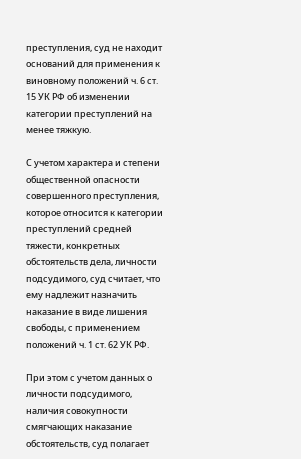преступления, суд не находит оснований для применения к виновному положений ч. 6 ст. 15 УК РФ об изменении категории преступлений на менее тяжкую.

С учетом характера и степени общественной опасности совершенного преступления, которое относится к категории преступлений средней тяжести, конкретных обстоятельств дела, личности подсудимого, суд считает, что ему надлежит назначить наказание в виде лишения свободы, с применением положений ч. 1 ст. 62 УК РФ.

При этом с учетом данных о личности подсудимого, наличия совокупности смягчающих наказание обстоятельств, суд полагает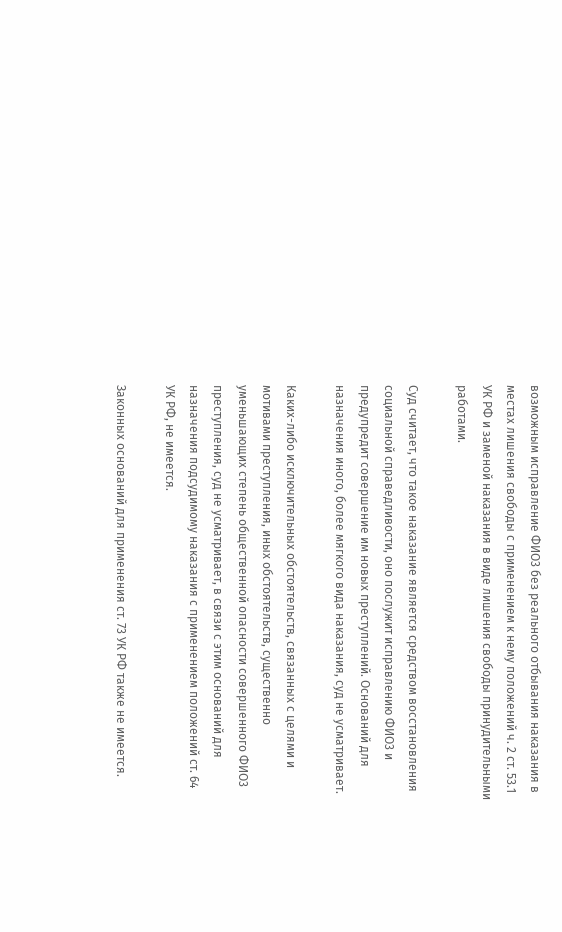возможным исправление ФИО3 без реального отбывания наказания в местах лишения свободы с применением к нему положений ч. 2 ст. 53.1 УК РФ и заменой наказания в виде лишения свободы принудительными работами.

Суд считает, что такое наказание является средством восстановления социальной справедливости, оно послужит исправлению ФИО3 и предупредит совершение им новых преступлений. Оснований для назначения иного, более мягкого вида наказания, суд не усматривает.

Каких-либо исключительных обстоятельств, связанных с целями и мотивами преступления, иных обстоятельств, существенно уменьшающих степень общественной опасности совершенного ФИО3 преступления, суд не усматривает, в связи с этим оснований для назначения подсудимому наказания с применением положений ст. 64 УК РФ, не имеется.

Законных оснований для применения ст. 73 УК РФ также не имеется.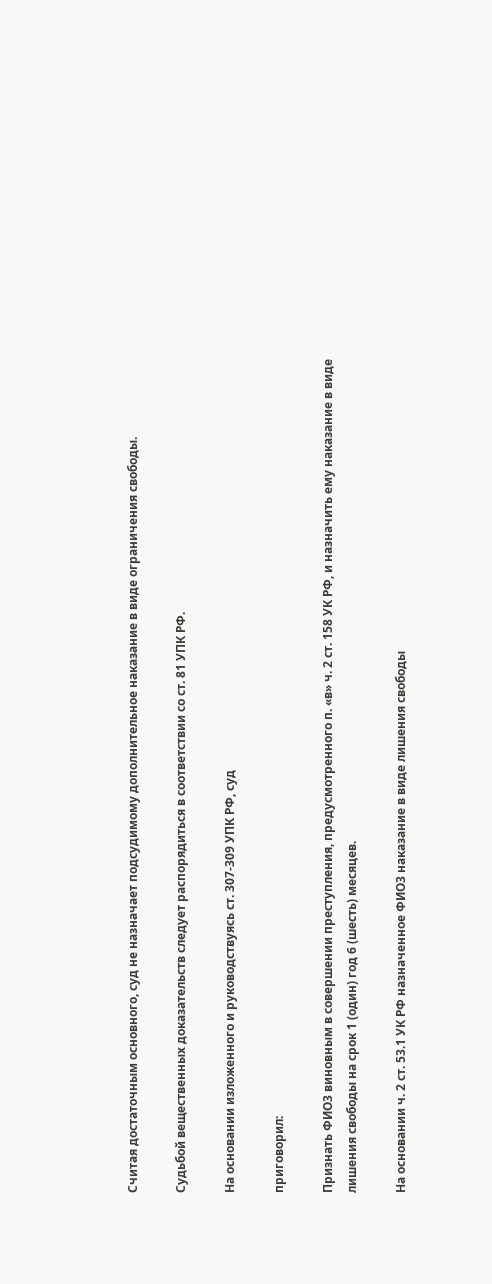Считая достаточным основного, суд не назначает подсудимому дополнительное наказание в виде ограничения свободы.

Судьбой вещественных доказательств следует распорядиться в соответствии со ст. 81 УПК РФ.

На основании изложенного и руководствуясь ст. 307-309 УПК РФ, суд

приговорил:

Признать ФИО3 виновным в совершении преступления, предусмотренного п. «в» ч. 2 ст. 158 УК РФ, и назначить ему наказание в виде лишения свободы на срок 1 (один) год 6 (шесть) месяцев.

На основании ч. 2 ст. 53.1 УК РФ назначенное ФИО3 наказание в виде лишения свободы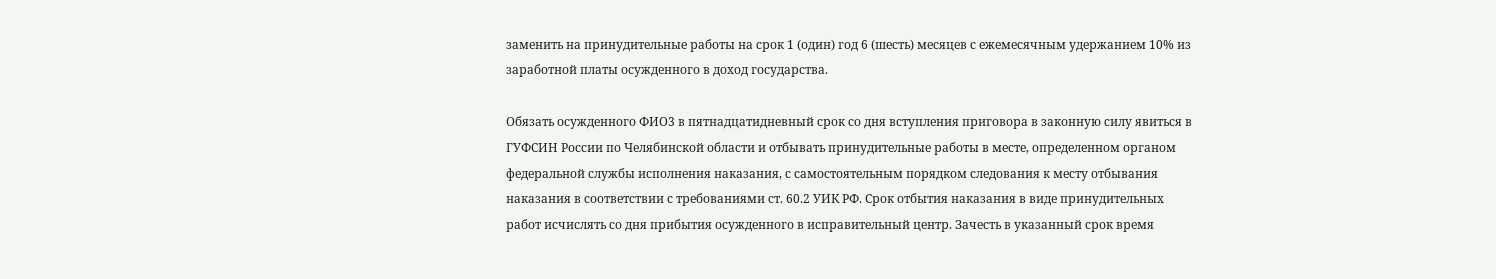заменить на принудительные работы на срок 1 (один) год 6 (шесть) месяцев с ежемесячным удержанием 10% из заработной платы осужденного в доход государства.

Обязать осужденного ФИО3 в пятнадцатидневный срок со дня вступления приговора в законную силу явиться в ГУФСИН России по Челябинской области и отбывать принудительные работы в месте, определенном органом федеральной службы исполнения наказания, с самостоятельным порядком следования к месту отбывания наказания в соответствии с требованиями ст. 60.2 УИК РФ. Срок отбытия наказания в виде принудительных работ исчислять со дня прибытия осужденного в исправительный центр. Зачесть в указанный срок время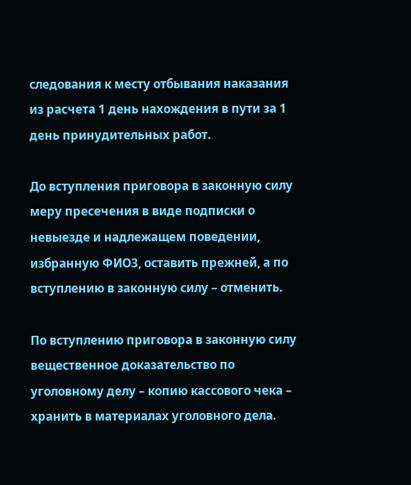следования к месту отбывания наказания из расчета 1 день нахождения в пути за 1 день принудительных работ.

До вступления приговора в законную силу меру пресечения в виде подписки о невыезде и надлежащем поведении, избранную ФИО3, оставить прежней, а по вступлению в законную силу – отменить.

По вступлению приговора в законную силу вещественное доказательство по уголовному делу – копию кассового чека – хранить в материалах уголовного дела.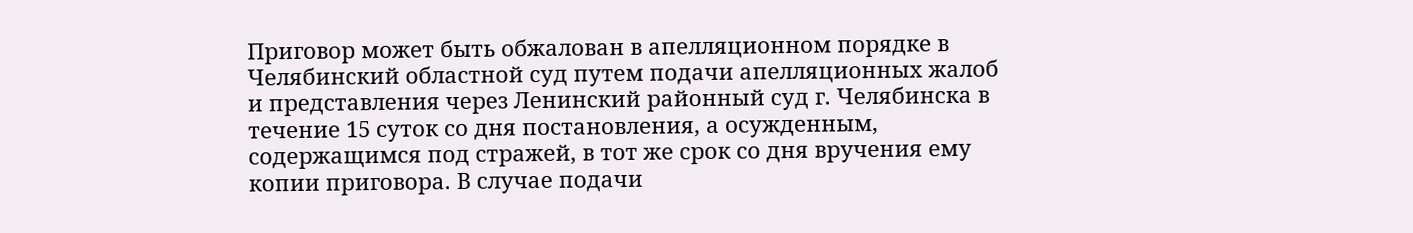Приговор может быть обжалован в апелляционном порядке в Челябинский областной суд путем подачи апелляционных жалоб и представления через Ленинский районный суд г. Челябинска в течение 15 суток со дня постановления, а осужденным, содержащимся под стражей, в тот же срок со дня вручения ему копии приговора. В случае подачи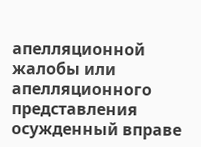апелляционной жалобы или апелляционного представления осужденный вправе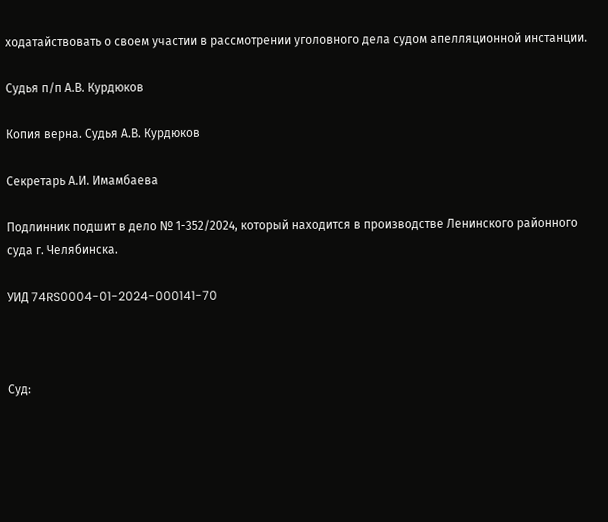ходатайствовать о своем участии в рассмотрении уголовного дела судом апелляционной инстанции.

Судья п/п А.В. Курдюков

Копия верна. Судья А.В. Курдюков

Секретарь А.И. Имамбаева

Подлинник подшит в дело № 1-352/2024, который находится в производстве Ленинского районного суда г. Челябинска.

УИД 74RS0004-01-2024-000141-70



Суд: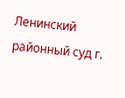Ленинский районный суд г.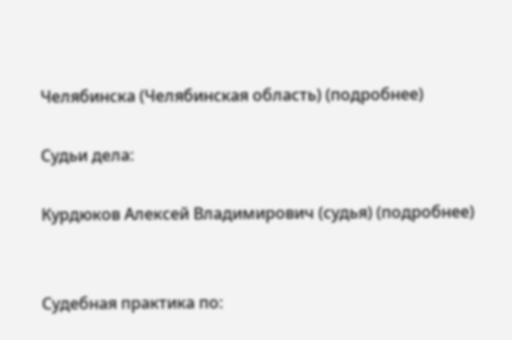Челябинска (Челябинская область) (подробнее)

Судьи дела:

Курдюков Алексей Владимирович (судья) (подробнее)


Судебная практика по: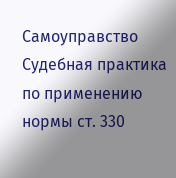Самоуправство
Судебная практика по применению нормы ст. 330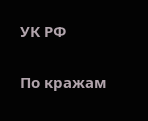УК РФ

По кражам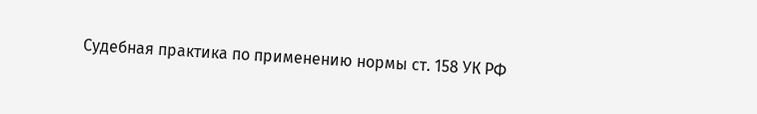Судебная практика по применению нормы ст. 158 УК РФ